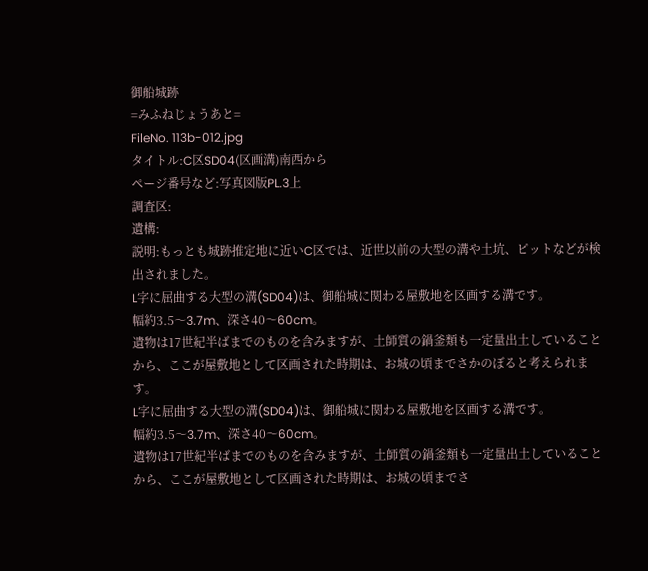御船城跡
=みふねじょうあと=
FileNo. 113b-012.jpg
タイトル:C区SD04(区画溝)南西から
ページ番号など:写真図版PL.3上
調査区:
遺構:
説明:もっとも城跡推定地に近いC区では、近世以前の大型の溝や土坑、ピットなどが検出されました。
L字に屈曲する大型の溝(SD04)は、御船城に関わる屋敷地を区画する溝です。
幅約3.5〜3.7m、深さ40〜60cm。
遺物は17世紀半ばまでのものを含みますが、土師質の鍋釜類も一定量出土していることから、ここが屋敷地として区画された時期は、お城の頃までさかのぼると考えられます。
L字に屈曲する大型の溝(SD04)は、御船城に関わる屋敷地を区画する溝です。
幅約3.5〜3.7m、深さ40〜60cm。
遺物は17世紀半ばまでのものを含みますが、土師質の鍋釜類も一定量出土していることから、ここが屋敷地として区画された時期は、お城の頃までさ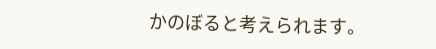かのぼると考えられます。